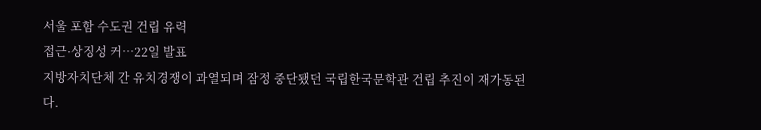서울 포함 수도권 건립 유력
접근·상징성 커…22일 발표
지방자치단체 간 유치경쟁이 과열되며 잠정 중단됐던 국립한국문학관 건립 추진이 재가동된다.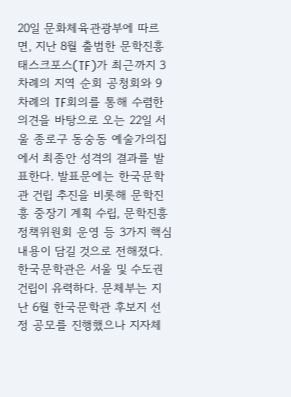20일 문화체육관광부에 따르면, 지난 8월 출범한 문학진흥태스크포스(TF)가 최근까지 3차례의 지역 순회 공청회와 9차례의 TF회의를 통해 수렴한 의견을 바탕으로 오는 22일 서울 종로구 동숭동 예술가의집에서 최종안 성격의 결과를 발표한다. 발표문에는 한국문학관 건립 추진을 비롯해 문학진흥 중장기 계획 수립, 문학진흥정책위원회 운영 등 3가지 핵심 내용이 담길 것으로 전해졌다. 한국문학관은 서울 및 수도권 건립이 유력하다. 문체부는 지난 6월 한국문학관 후보지 선정 공모를 진행했으나 지자체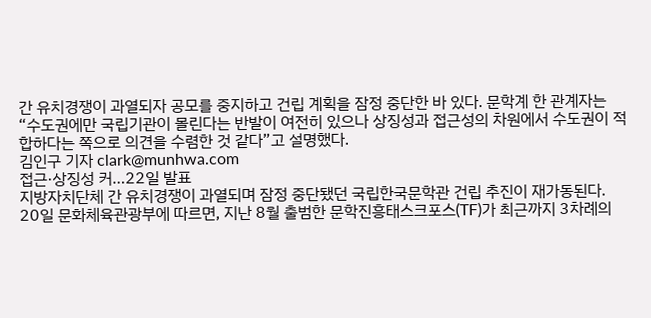간 유치경쟁이 과열되자 공모를 중지하고 건립 계획을 잠정 중단한 바 있다. 문학계 한 관계자는 “수도권에만 국립기관이 몰린다는 반발이 여전히 있으나 상징성과 접근성의 차원에서 수도권이 적합하다는 쪽으로 의견을 수렴한 것 같다”고 설명했다.
김인구 기자 clark@munhwa.com
접근·상징성 커…22일 발표
지방자치단체 간 유치경쟁이 과열되며 잠정 중단됐던 국립한국문학관 건립 추진이 재가동된다.
20일 문화체육관광부에 따르면, 지난 8월 출범한 문학진흥태스크포스(TF)가 최근까지 3차례의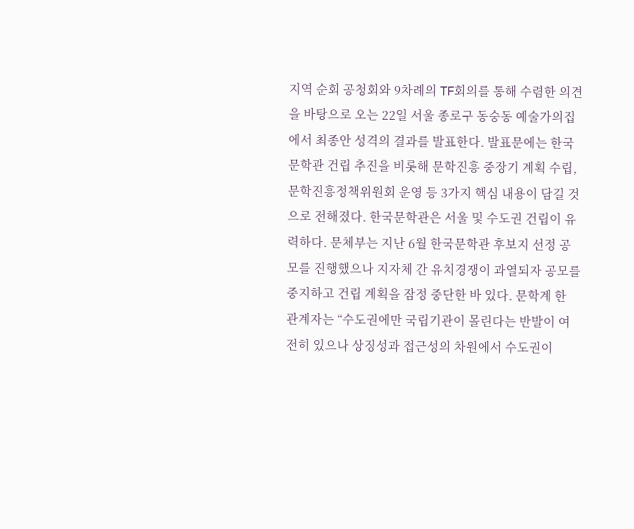지역 순회 공청회와 9차례의 TF회의를 통해 수렴한 의견을 바탕으로 오는 22일 서울 종로구 동숭동 예술가의집에서 최종안 성격의 결과를 발표한다. 발표문에는 한국문학관 건립 추진을 비롯해 문학진흥 중장기 계획 수립, 문학진흥정책위원회 운영 등 3가지 핵심 내용이 담길 것으로 전해졌다. 한국문학관은 서울 및 수도권 건립이 유력하다. 문체부는 지난 6월 한국문학관 후보지 선정 공모를 진행했으나 지자체 간 유치경쟁이 과열되자 공모를 중지하고 건립 계획을 잠정 중단한 바 있다. 문학계 한 관계자는 “수도권에만 국립기관이 몰린다는 반발이 여전히 있으나 상징성과 접근성의 차원에서 수도권이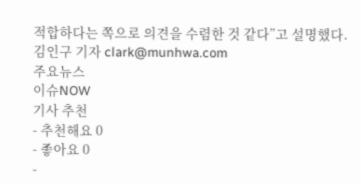적합하다는 쪽으로 의견을 수렴한 것 같다”고 설명했다.
김인구 기자 clark@munhwa.com
주요뉴스
이슈NOW
기사 추천
- 추천해요 0
- 좋아요 0
-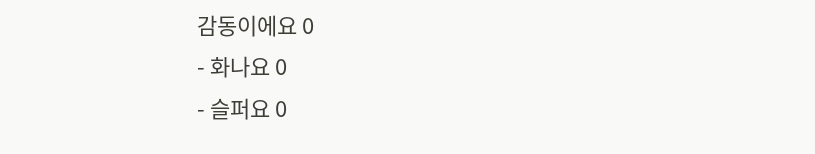감동이에요 0
- 화나요 0
- 슬퍼요 0